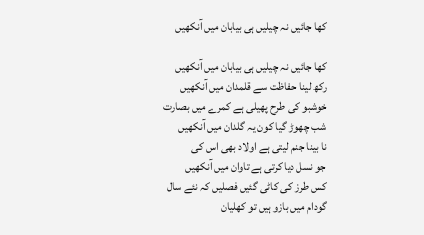کھا جائیں نہ چیلیں ہی بیابان میں آنکھیں

کھا جائیں نہ چیلیں ہی بیابان میں آنکھیں
رکھ لینا حفاظت سے قلمدان میں آنکھیں
خوشبو کی طرح پھیلی ہے کمرے میں بصارت
شب چھوڑ گیا کون یہ گلدان میں آنکھیں
نا بینا جنم لیتی ہے اولاد بھی اس کی
جو نسل دیا کرتی ہے تاوان میں آنکھیں
کس طرز کی کاٹی گئیں فصلیں کہ نئے سال
گودام میں بازو ہیں تو کھلیان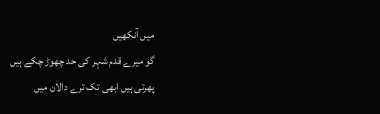میں آنکھیں
گو میرے قدم شہر کی حد چھوڑ چکے ہیں
پھرتی ہیں ابھی تک ترے دالان میں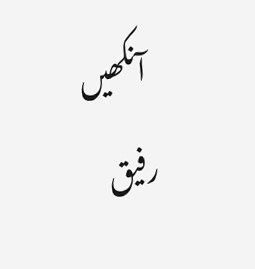آنکھیں
رفیق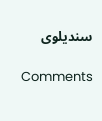سندیلوی

Comments